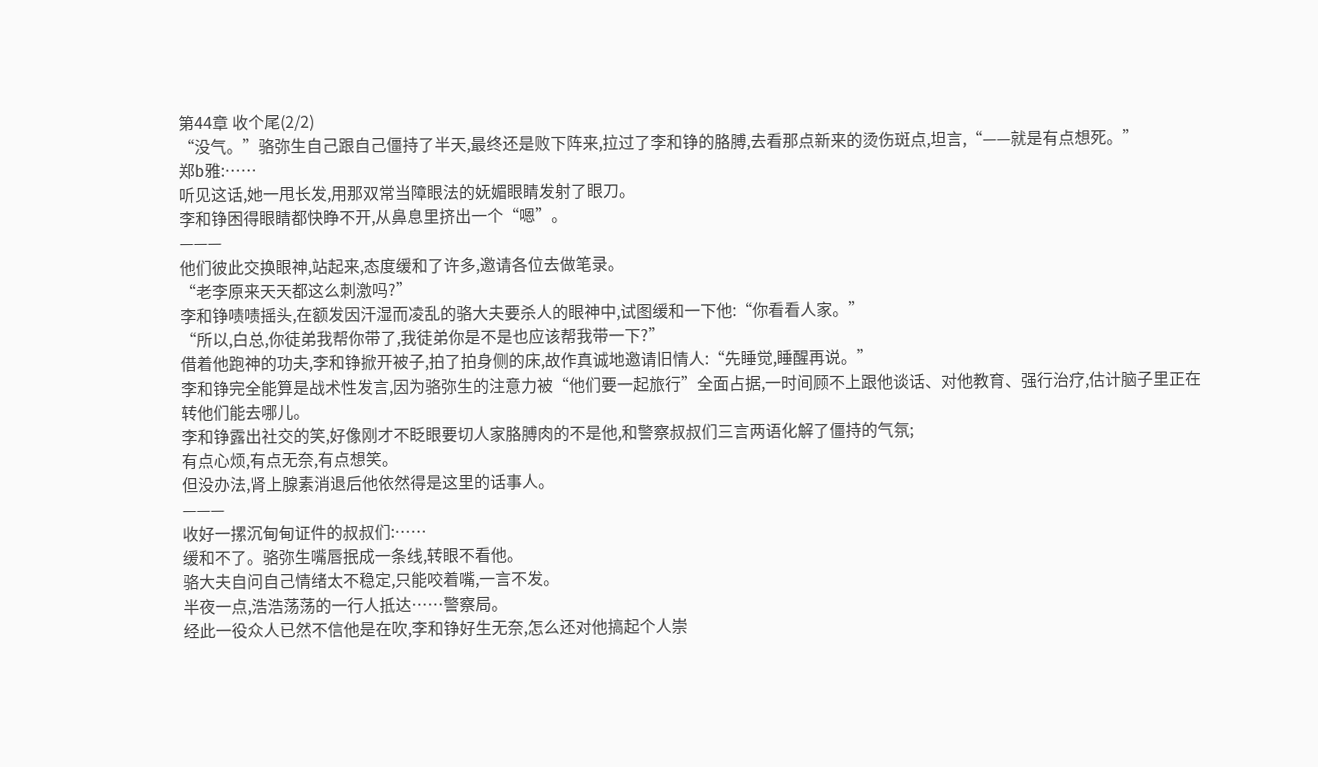第44章 收个尾(2/2)
“没气。”骆弥生自己跟自己僵持了半天,最终还是败下阵来,拉过了李和铮的胳膊,去看那点新来的烫伤斑点,坦言,“——就是有点想死。”
郑b雅:……
听见这话,她一甩长发,用那双常当障眼法的妩媚眼睛发射了眼刀。
李和铮困得眼睛都快睁不开,从鼻息里挤出一个“嗯”。
———
他们彼此交换眼神,站起来,态度缓和了许多,邀请各位去做笔录。
“老李原来天天都这么刺激吗?”
李和铮啧啧摇头,在额发因汗湿而凌乱的骆大夫要杀人的眼神中,试图缓和一下他:“你看看人家。”
“所以,白总,你徒弟我帮你带了,我徒弟你是不是也应该帮我带一下?”
借着他跑神的功夫,李和铮掀开被子,拍了拍身侧的床,故作真诚地邀请旧情人:“先睡觉,睡醒再说。”
李和铮完全能算是战术性发言,因为骆弥生的注意力被“他们要一起旅行”全面占据,一时间顾不上跟他谈话、对他教育、强行治疗,估计脑子里正在转他们能去哪儿。
李和铮露出社交的笑,好像刚才不眨眼要切人家胳膊肉的不是他,和警察叔叔们三言两语化解了僵持的气氛;
有点心烦,有点无奈,有点想笑。
但没办法,肾上腺素消退后他依然得是这里的话事人。
———
收好一摞沉甸甸证件的叔叔们:……
缓和不了。骆弥生嘴唇抿成一条线,转眼不看他。
骆大夫自问自己情绪太不稳定,只能咬着嘴,一言不发。
半夜一点,浩浩荡荡的一行人抵达……警察局。
经此一役众人已然不信他是在吹,李和铮好生无奈,怎么还对他搞起个人崇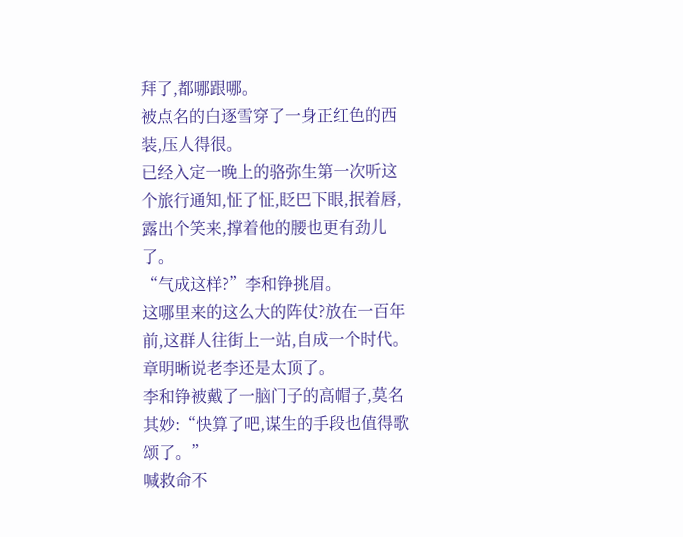拜了,都哪跟哪。
被点名的白逐雪穿了一身正红色的西装,压人得很。
已经入定一晚上的骆弥生第一次听这个旅行通知,怔了怔,眨巴下眼,抿着唇,露出个笑来,撑着他的腰也更有劲儿了。
“气成这样?”李和铮挑眉。
这哪里来的这么大的阵仗?放在一百年前,这群人往街上一站,自成一个时代。
章明晰说老李还是太顶了。
李和铮被戴了一脑门子的高帽子,莫名其妙:“快算了吧,谋生的手段也值得歌颂了。”
喊救命不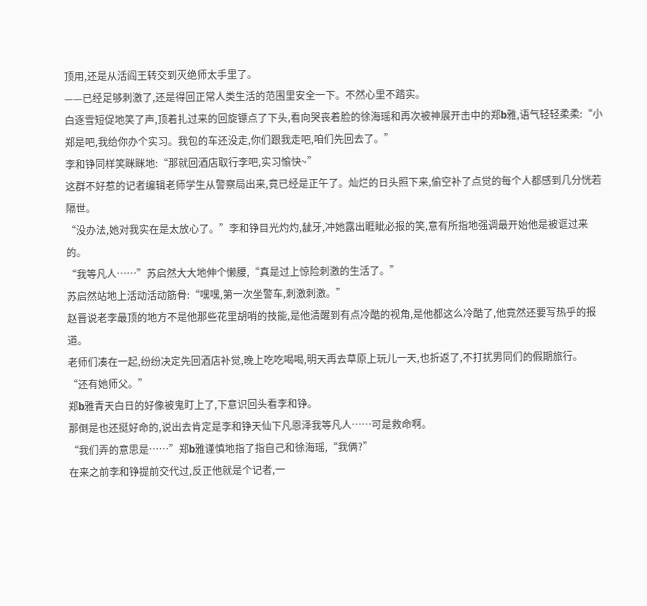顶用,还是从活阎王转交到灭绝师太手里了。
——已经足够刺激了,还是得回正常人类生活的范围里安全一下。不然心里不踏实。
白逐雪短促地笑了声,顶着扎过来的回旋镖点了下头,看向哭丧着脸的徐海瑶和再次被神展开击中的郑b雅,语气轻轻柔柔:“小郑是吧,我给你办个实习。我包的车还没走,你们跟我走吧,咱们先回去了。”
李和铮同样笑眯眯地:“那就回酒店取行李吧,实习愉快~”
这群不好惹的记者编辑老师学生从警察局出来,竟已经是正午了。灿烂的日头照下来,偷空补了点觉的每个人都感到几分恍若隔世。
“没办法,她对我实在是太放心了。”李和铮目光灼灼,龇牙,冲她露出睚眦必报的笑,意有所指地强调最开始他是被诓过来的。
“我等凡人……”苏启然大大地伸个懒腰,“真是过上惊险刺激的生活了。”
苏启然站地上活动活动筋骨:“嘿嘿,第一次坐警车,刺激刺激。”
赵晋说老李最顶的地方不是他那些花里胡哨的技能,是他清醒到有点冷酷的视角,是他都这么冷酷了,他竟然还要写热乎的报道。
老师们凑在一起,纷纷决定先回酒店补觉,晚上吃吃喝喝,明天再去草原上玩儿一天,也折返了,不打扰男同们的假期旅行。
“还有她师父。”
郑b雅青天白日的好像被鬼盯上了,下意识回头看李和铮。
那倒是也还挺好命的,说出去肯定是李和铮天仙下凡恩泽我等凡人……可是救命啊。
“我们弄的意思是……”郑b雅谨慎地指了指自己和徐海瑶,“我俩?”
在来之前李和铮提前交代过,反正他就是个记者,一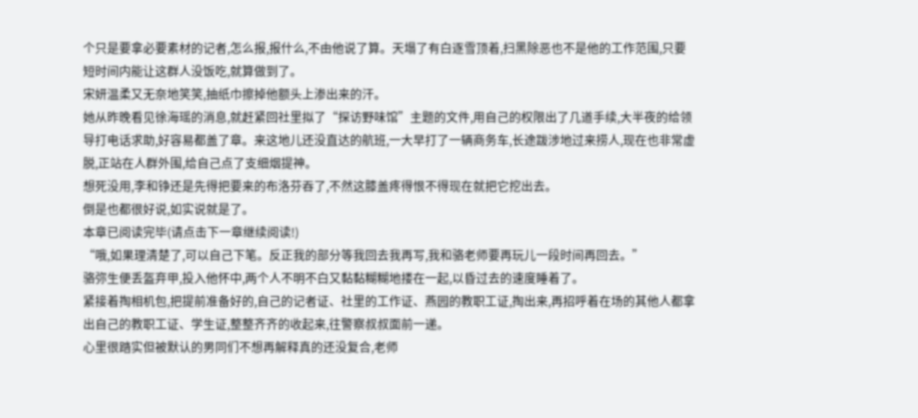个只是要拿必要素材的记者,怎么报,报什么,不由他说了算。天塌了有白逐雪顶着,扫黑除恶也不是他的工作范围,只要短时间内能让这群人没饭吃,就算做到了。
宋妍温柔又无奈地笑笑,抽纸巾擦掉他额头上渗出来的汗。
她从昨晚看见徐海瑶的消息,就赶紧回社里拟了“探访野味馆”主题的文件,用自己的权限出了几道手续,大半夜的给领导打电话求助,好容易都盖了章。来这地儿还没直达的航班,一大早打了一辆商务车,长途跋涉地过来捞人,现在也非常虚脱,正站在人群外围,给自己点了支细烟提神。
想死没用,李和铮还是先得把要来的布洛芬吞了,不然这膝盖疼得恨不得现在就把它挖出去。
倒是也都很好说,如实说就是了。
本章已阅读完毕(请点击下一章继续阅读!)
“哦,如果理清楚了,可以自己下笔。反正我的部分等我回去我再写,我和骆老师要再玩儿一段时间再回去。”
骆弥生便丢盔弃甲,投入他怀中,两个人不明不白又黏黏糊糊地搂在一起,以昏过去的速度睡着了。
紧接着掏相机包,把提前准备好的,自己的记者证、社里的工作证、燕园的教职工证,掏出来,再招呼着在场的其他人都拿出自己的教职工证、学生证,整整齐齐的收起来,往警察叔叔面前一递。
心里很踏实但被默认的男同们不想再解释真的还没复合,老师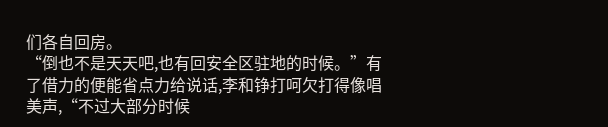们各自回房。
“倒也不是天天吧,也有回安全区驻地的时候。”有了借力的便能省点力给说话,李和铮打呵欠打得像唱美声,“不过大部分时候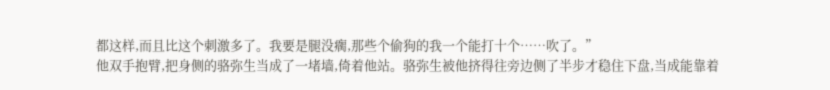都这样,而且比这个刺激多了。我要是腿没瘸,那些个偷狗的我一个能打十个……吹了。”
他双手抱臂,把身侧的骆弥生当成了一堵墙,倚着他站。骆弥生被他挤得往旁边侧了半步才稳住下盘,当成能靠着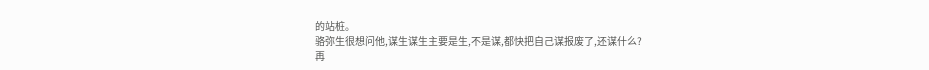的站桩。
骆弥生很想问他,谋生谋生主要是生,不是谋,都快把自己谋报废了,还谋什么?
再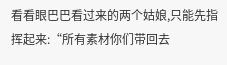看看眼巴巴看过来的两个姑娘,只能先指挥起来:“所有素材你们带回去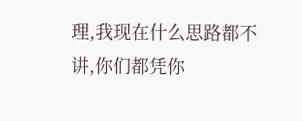理,我现在什么思路都不讲,你们都凭你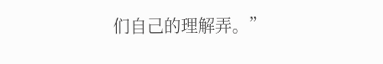们自己的理解弄。”